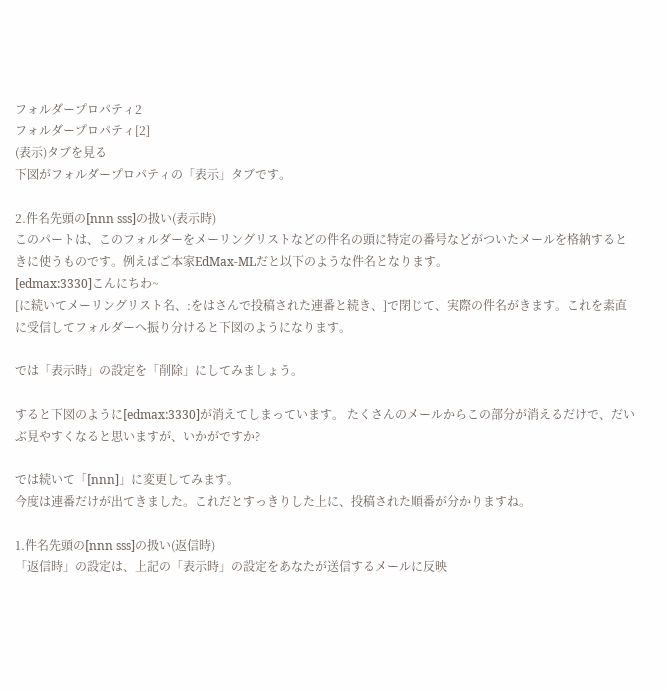フォルダープロパティ2
フォルダープロパティ[2]
(表示)タブを見る
下図がフォルダープロパティの「表示」タブです。

2.件名先頭の[nnn sss]の扱い(表示時)
このパートは、このフォルダーをメーリングリストなどの件名の頭に特定の番号などがついたメールを格納するときに使うものです。例えばご本家EdMax-MLだと以下のような件名となります。
[edmax:3330]こんにちわ~
[に続いてメーリングリスト名、:をはさんで投稿された連番と続き、]で閉じて、実際の件名がきます。これを素直に受信してフォルダーへ振り分けると下図のようになります。

では「表示時」の設定を「削除」にしてみましょう。

すると下図のように[edmax:3330]が消えてしまっています。 たくさんのメールからこの部分が消えるだけで、だいぶ見やすくなると思いますが、いかがですか?

では続いて「[nnn]」に変更してみます。
今度は連番だけが出てきました。これだとすっきりした上に、投稿された順番が分かりますね。

1.件名先頭の[nnn sss]の扱い(返信時)
「返信時」の設定は、上記の「表示時」の設定をあなたが送信するメールに反映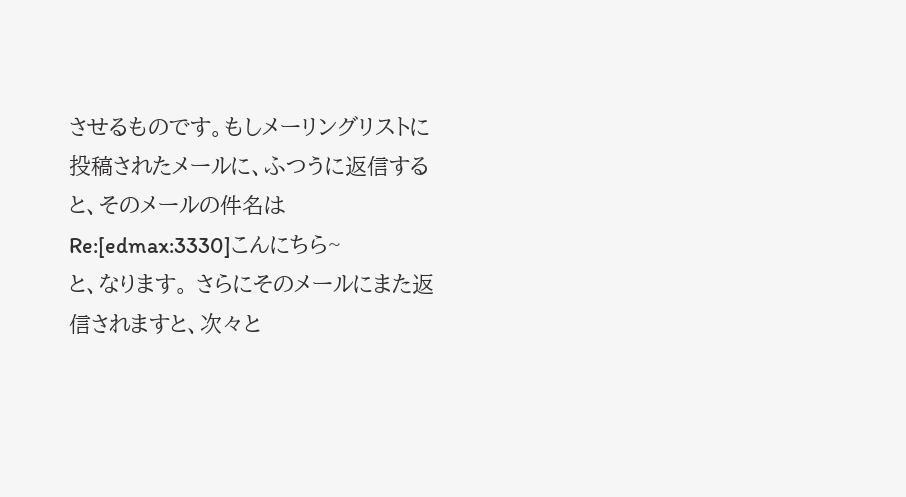させるものです。もしメーリングリストに投稿されたメールに、ふつうに返信すると、そのメールの件名は
Re:[edmax:3330]こんにちら~
と、なります。 さらにそのメールにまた返信されますと、次々と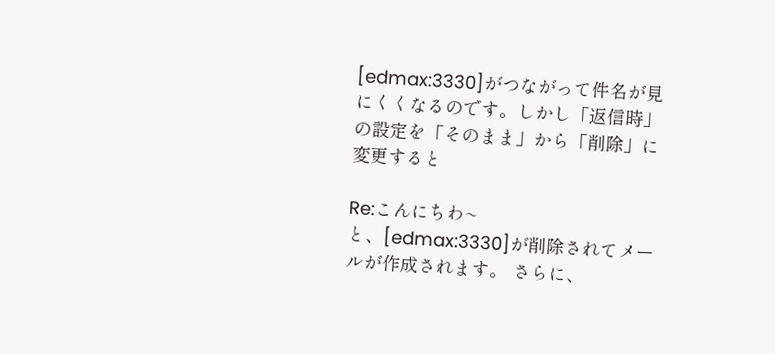[edmax:3330]がつながって件名が見にくくなるのです。しかし「返信時」の設定を「そのまま」から「削除」に変更すると

Re:こんにちわ~
と、[edmax:3330]が削除されてメールが作成されます。 さらに、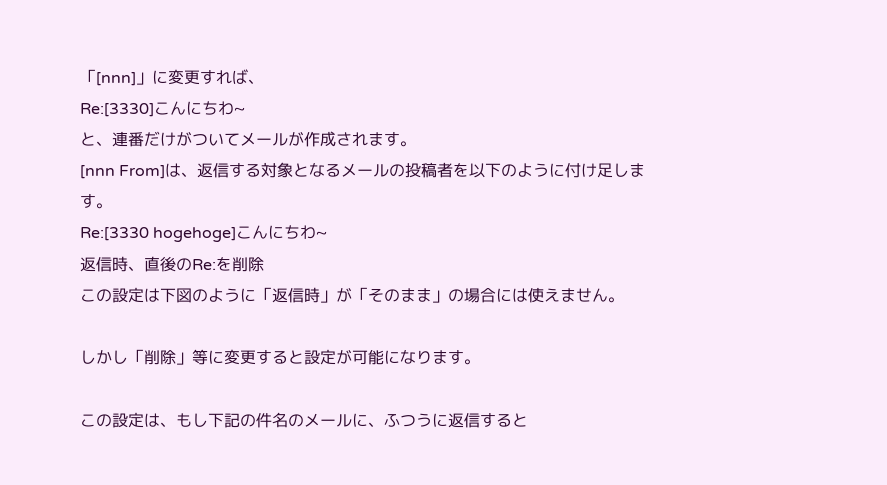「[nnn]」に変更すれば、
Re:[3330]こんにちわ~
と、連番だけがついてメールが作成されます。
[nnn From]は、返信する対象となるメールの投稿者を以下のように付け足します。
Re:[3330 hogehoge]こんにちわ~
返信時、直後のRe:を削除
この設定は下図のように「返信時」が「そのまま」の場合には使えません。

しかし「削除」等に変更すると設定が可能になります。

この設定は、もし下記の件名のメールに、ふつうに返信すると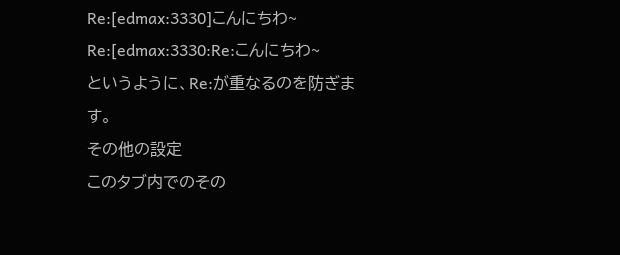Re:[edmax:3330]こんにちわ~
Re:[edmax:3330:Re:こんにちわ~
というように、Re:が重なるのを防ぎます。
その他の設定
このタブ内でのその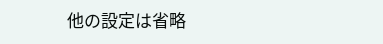他の設定は省略